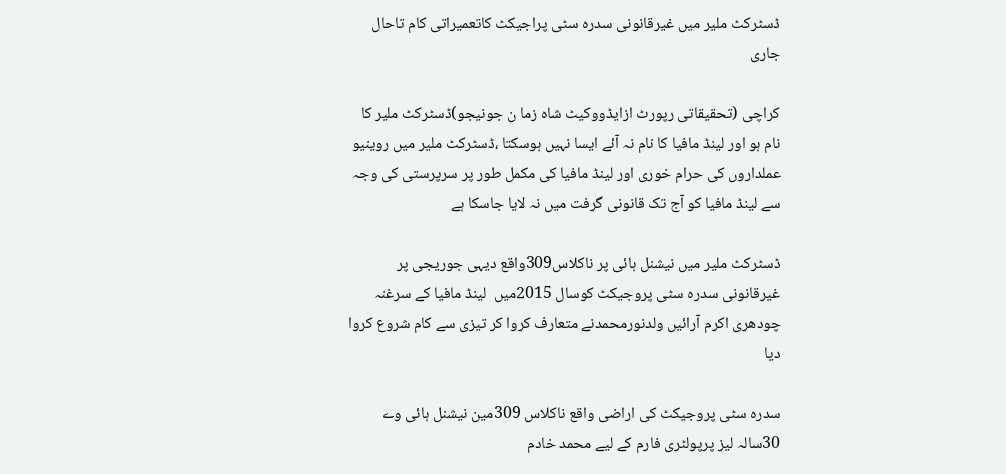ڈسٹرکٹ ملیر میں غیرقانونی سدرہ سٹی پراجیکٹ کاتعمیراتی کام تاحال جاری

کراچی (تحقیقاتی رپورٹ ازایڈووکیٹ شاہ زما ن جونیجو)ڈسٹرکٹ ملیر کا نام ہو اور لینڈ مافیا کا نام نہ آئے ایسا نہیں ہوسکتا ،ڈسٹرکٹ ملیر میں روینیو عملداروں کی حرام خوری اور لینڈ مافیا کی مکمل طور پر سرپرستی کی وجہ سے لینڈ مافیا کو آج تک قانونی گرفت میں نہ لایا جاسکا ہے

ڈسٹرکٹ ملیر میں نیشنل ہائی پر ناکلاس309واقع دیہی جوریجی پر غیرقانونی سدرہ سٹی پروجیکٹ کوسال 2015میں  لینڈ مافیا کے سرغنہ چودھری اکرم آرائیں ولدنورمحمدنے متعارف کروا کر تیزی سے کام شروع کروا دیا

سدرہ سٹی پروجیکٹ کی اراضی واقع ناکلاس 309مین نیشنل ہائی وے 30سالہ لیز پرپولٹری فارم کے لیے محمد خادم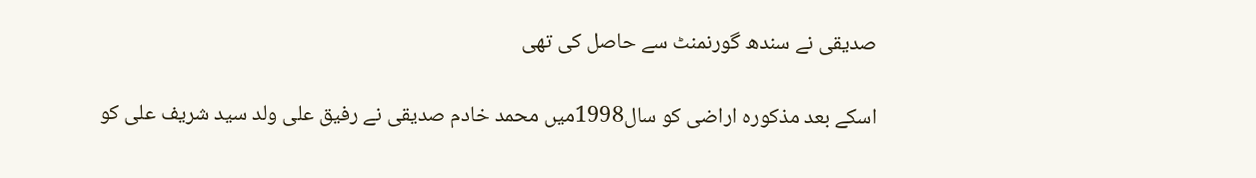صدیقی نے سندھ گورنمنٹ سے حاصل کی تھی

اسکے بعد مذکورہ اراضی کو سال1998میں محمد خادم صدیقی نے رفیق علی ولد سید شریف علی کو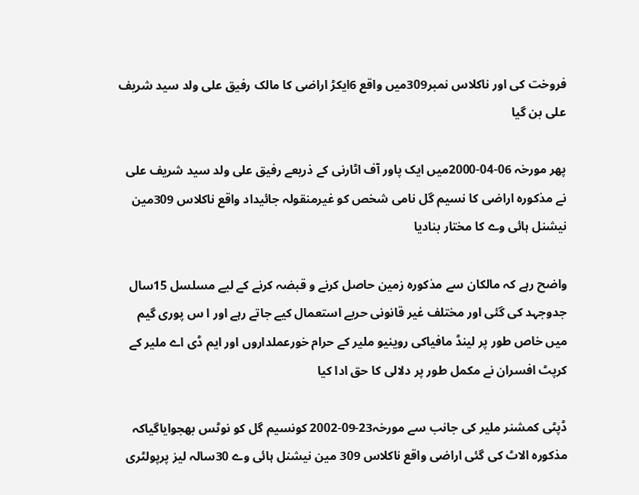فروخت کی اور ناکلاس نمبر309میں واقع 6ایکڑ اراضی کا مالک رفیق علی ولد سید شریف علی بن گیا

پھر مورخہ 06-04-2000میں ایک پاور آف اٹارنی کے ذریعے رفیق علی ولد سید شریف علی نے مذکورہ اراضی کا نسیم گل نامی شخص کو غیرمنقولہ جائیداد واقع ناکلاس 309مین نیشنل ہائی وے کا مختار بنادیا

واضح رہے کہ مالکان سے مذکورہ زمین حاصل کرنے و قبضہ کرنے کے لیے مسلسل 15سال جدوجہد کی گئی اور مختلف غیر قانونی حربے استعمال کیے جاتے رہے اور ا س پوری گیم میں خاص طور پر لینڈ مافیاکی روینیو ملیر کے حرام خورعملداروں اور ایم ڈی اے ملیر کے کرپٹ افسران نے مکمل طور پر دلالی کا حق ادا کیا

ڈپٹی کمشنر ملیر کی جانب سے مورخہ23-09-2002 کونسیم گل کو نوٹس بھجوایاگیاکہ مذکورہ الاٹ کی گئی اراضی واقع ناکلاس 309 مین نیشنل ہائی وے 30سالہ لیز پرپولٹری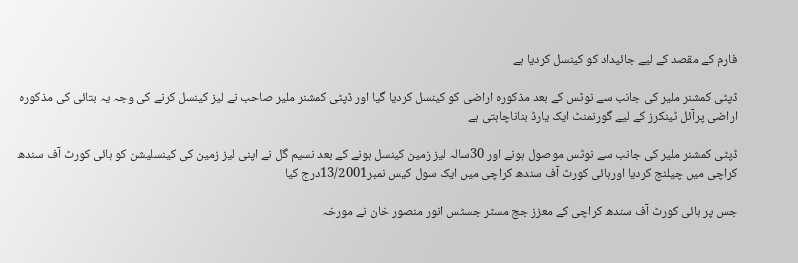فارم کے مقصد کے لیے جائیداد کو کینسل کردیا ہے

ڈپٹی کمشنر ملیر کی جانب سے نوٹس کے بعد مذکورہ اراضی کو کینسل کردیا گیا اور ڈپٹی کمشنر ملیر صاحب نے لیز کینسل کرنے کی وجہ یہ بتائی کی مذکورہ اراضی پرآئل ٹینکرز کے لیے گورنمنٹ ایک یارڈ بناناچاہتی ہے

ڈپٹی کمشنر ملیر کی جانب سے نوٹس موصول ہونے اور 30سالہ لیز زمین کینسل ہونے کے بعد نسیم گل نے اپنی لیز زمین کی کینسلیشن کو ہائی کورٹ آف سندھ کراچی میں چیلنج کردیا اورہائی کورٹ آف سندھ کراچی میں ایک سول کیس نمبر13/2001درج کیا

جس پر ہائی کورٹ آف سندھ کراچی کے معزز جج مسٹر جسٹس انور منصور خان نے مورخہ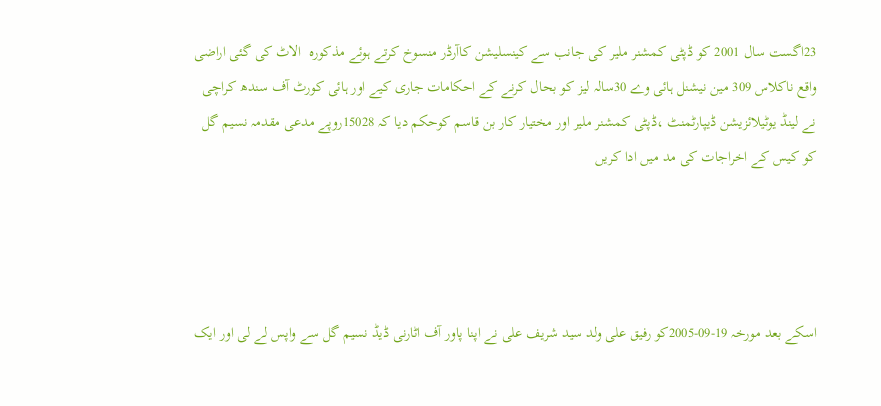23اگست سال 2001 کو ڈپٹی کمشنر ملیر کی جانب سے کینسلیشن کاآرڈر منسوخ کرتے ہوئے مذکورہ  الاٹ کی گئی اراضی واقع ناکلاس 309 مین نیشنل ہائی وے 30سالہ لیز کو بحال کرنے کے احکامات جاری کیے اور ہائی کورٹ آف سندھ کراچی نے لینڈ یوٹیلائزیشن ڈیپارٹمنٹ ،ڈپٹی کمشنر ملیر اور مختیار کار بن قاسم کوحکم دیا کہ 15028روپے مدعی مقدمہ نسیم گل کو کیس کے اخراجات کی مد میں ادا کریں




اسکے بعد مورخہ 19-09-2005کو رفیق علی ولد سید شریف علی نے اپنا پاور آف اٹارنی ڈیڈ نسیم گل سے واپس لے لی اور ایک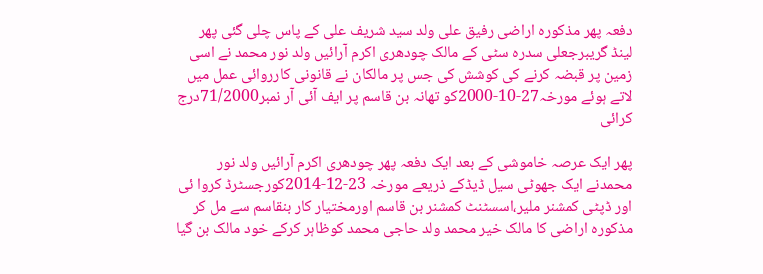دفعہ پھر مذکورہ اراضی رفیق علی ولد سید شریف علی کے پاس چلی گئی پھر لینڈ گریبرجعلی سدرہ سٹی کے مالک چودھری اکرم آرائیں ولد نور محمد نے اسی زمین پر قبضہ کرنے کی کوشش کی جس پر مالکان نے قانونی کارروائی عمل میں لاتے ہوئے مورخہ27-10-2000کو تھانہ بن قاسم پر ایف آئی آر نمبر71/2000درج کرائی

پھر ایک عرصہ خاموشی کے بعد ایک دفعہ پھر چودھری اکرم آرائیں ولد نور محمدنے ایک جھوٹی سیل ڈیڈکے ذریعے مورخہ 23-12-2014کورجسٹرڈ کروا ئی اور ڈپٹی کمشنر ملیر،اسسٹنٹ کمشنر بن قاسم اورمختیار کار بنقاسم سے مل کر مذکورہ اراضی کا مالک خیر محمد ولد حاجی محمد کوظاہر کرکے خود مالک بن گیا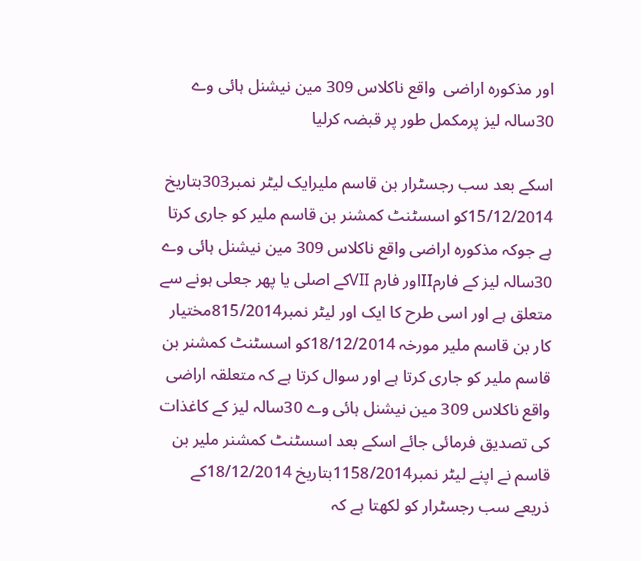اور مذکورہ اراضی  واقع ناکلاس 309 مین نیشنل ہائی وے 30سالہ لیز پرمکمل طور پر قبضہ کرلیا

اسکے بعد سب رجسٹرار بن قاسم ملیرایک لیٹر نمبر303بتاریخ 15/12/2014کو اسسٹنٹ کمشنر بن قاسم ملیر کو جاری کرتا ہے جوکہ مذکورہ اراضی واقع ناکلاس 309 مین نیشنل ہائی وے 30سالہ لیز کے فارمIIاور فارم VIIکے اصلی یا پھر جعلی ہونے سے متعلق ہے اور اسی طرح کا ایک اور لیٹر نمبر815/2014مختیار کار بن قاسم ملیر مورخہ 18/12/2014کو اسسٹنٹ کمشنر بن قاسم ملیر کو جاری کرتا ہے اور سوال کرتا ہے کہ متعلقہ اراضی واقع ناکلاس 309 مین نیشنل ہائی وے 30سالہ لیز کے کاغذات کی تصدیق فرمائی جائے اسکے بعد اسسٹنٹ کمشنر ملیر بن قاسم نے اپنے لیٹر نمبر1158/2014بتاریخ 18/12/2014کے ذریعے سب رجسٹرار کو لکھتا ہے کہ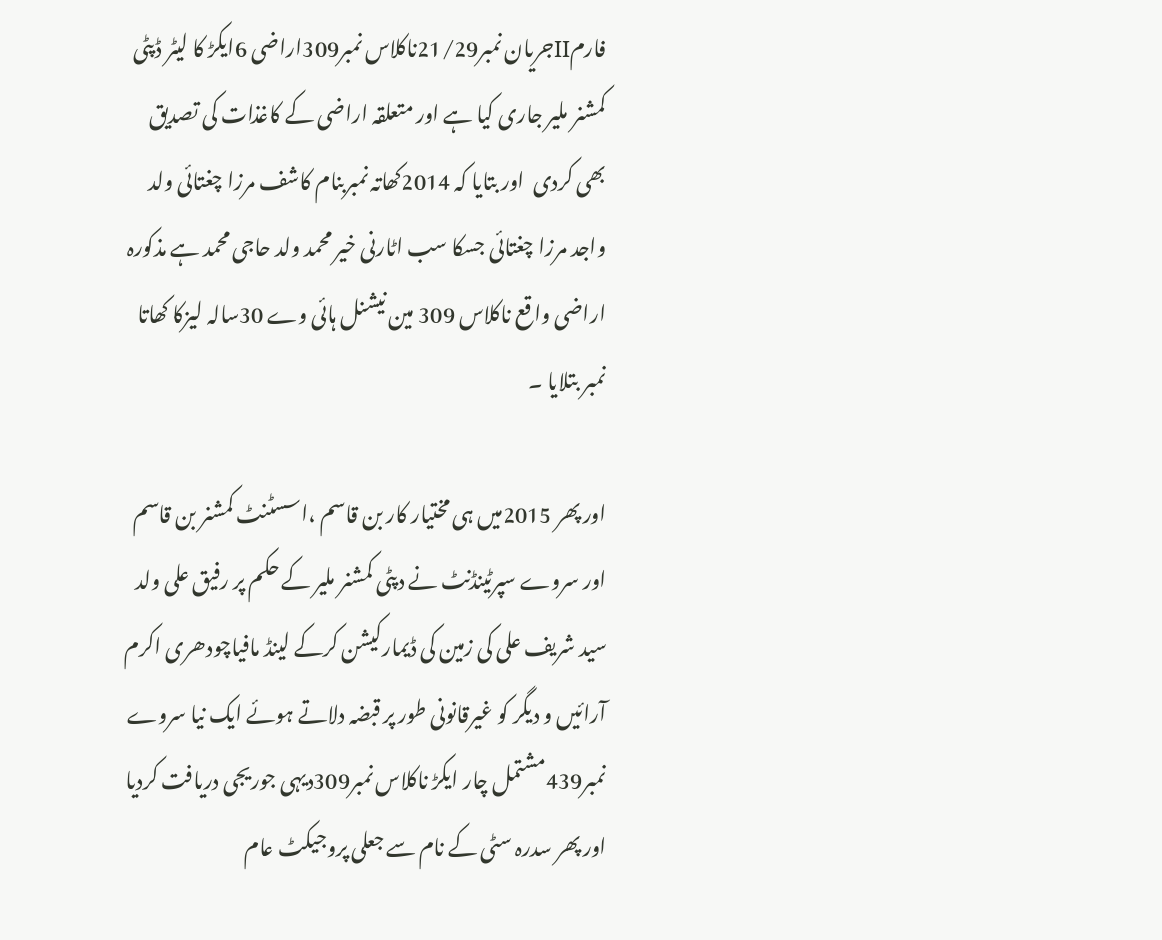فارمIIجریان نمبر21/29ناکلاس نمبر309اراضی 6ایکڑ کا لیٹر ڈپٹی کمشنر ملیر جاری کیا ہے اور متعلقہ اراضی کے کاغذات کی تصدیق بھی کردی  اور بتایا کہ 2014کھاتہ نمبربنام کاشف مرزا چغتائی ولد واجد مرزا چغتائی جسکا سب اٹارنی خیر محمد ولد حاجی محمد ہے مذکورہ اراضی واقع ناکلاس 309 مین نیشنل ہائی وے 30سالہ لیزکا کھاتا نمبر بتلایا ۔

اور پھر 2015میں ہی مختیار کار بن قاسم ،اسسٹنٹ کمشنر بن قاسم اور سروے سپرٹینڈنٹ نے دپٹی کمشنر ملیر کے حکم پر رفیق علی ولد سید شریف علی کی زمین کی ڈیمارکیشن کرکے لینڈ مافیاچودھری اکرم آرائیں و دیگر کو غیرقانونی طور پر قبضہ دلاتے ہوئے ایک نیا سروے نمبر439مشتمل چار ایکڑ ناکلاس نمبر309دیہی جوریجی دریافت کردیا اور پھر سدرہ سٹی کے نام سے جعلی پروجیکٹ عام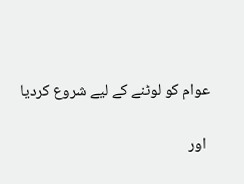عوام کو لوٹنے کے لیے شروع کردیا

 اور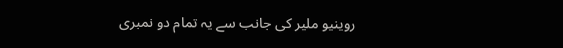روینیو ملیر کی جانب سے یہ تمام دو نمبری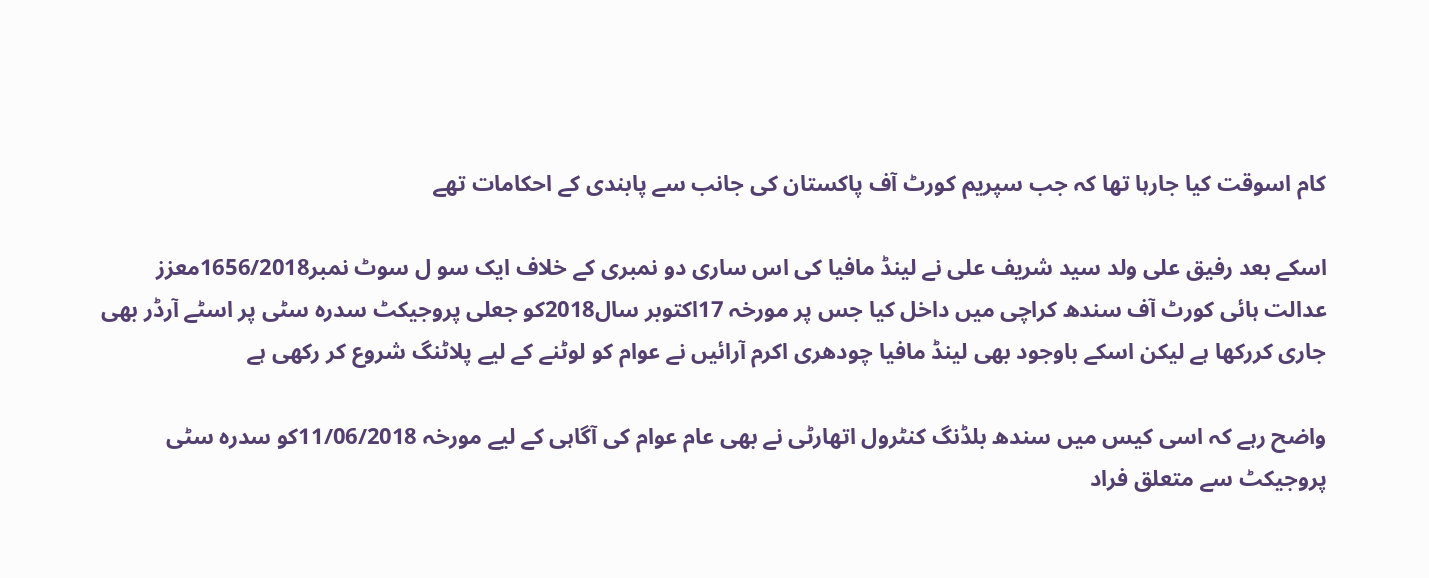کام اسوقت کیا جارہا تھا کہ جب سپریم کورٹ آف پاکستان کی جانب سے پابندی کے احکامات تھے

اسکے بعد رفیق علی ولد سید شریف علی نے لینڈ مافیا کی اس ساری دو نمبری کے خلاف ایک سو ل سوٹ نمبر1656/2018معزز عدالت ہائی کورٹ آف سندھ کراچی میں داخل کیا جس پر مورخہ 17اکتوبر سال2018کو جعلی پروجیکٹ سدرہ سٹی پر اسٹے آرڈر بھی جاری کررکھا ہے لیکن اسکے باوجود بھی لینڈ مافیا چودھری اکرم آرائیں نے عوام کو لوٹنے کے لیے پلاٹنگ شروع کر رکھی ہے

واضح رہے کہ اسی کیس میں سندھ بلڈنگ کنٹرول اتھارٹی نے بھی عام عوام کی آگاہی کے لیے مورخہ 11/06/2018کو سدرہ سٹی پروجیکٹ سے متعلق فراد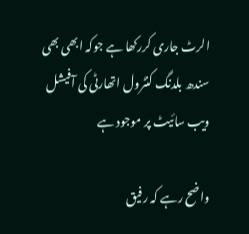الرٹ جاری کررکھا ہے جوکہ ابھی بھی سندھ بلدنگ کنٹرول اتھارٹی کی آفیشل ویب سائیٹ پر موجود ہے

واضح رہے کہ رفیق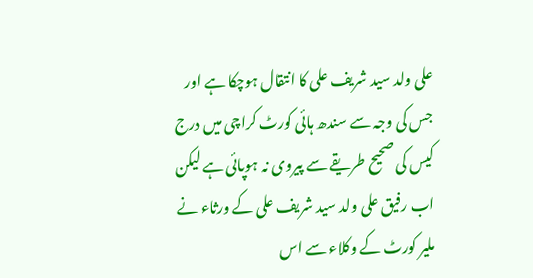علی ولد سید شریف علی کا انتقال ہوچکا ہے اور جس کی وجہ سے سندھ ہائی کورٹ کراچی میں درج کیس کی صحیح طریقے سے پیروی نہ ہوپائی ہے لیکن اب رفیق علی ولد سید شریف علی کے ورثاء نے ملیر کورٹ کے وکلاء سے اس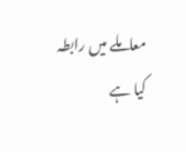معاملے میں رابطہ کیا ہے